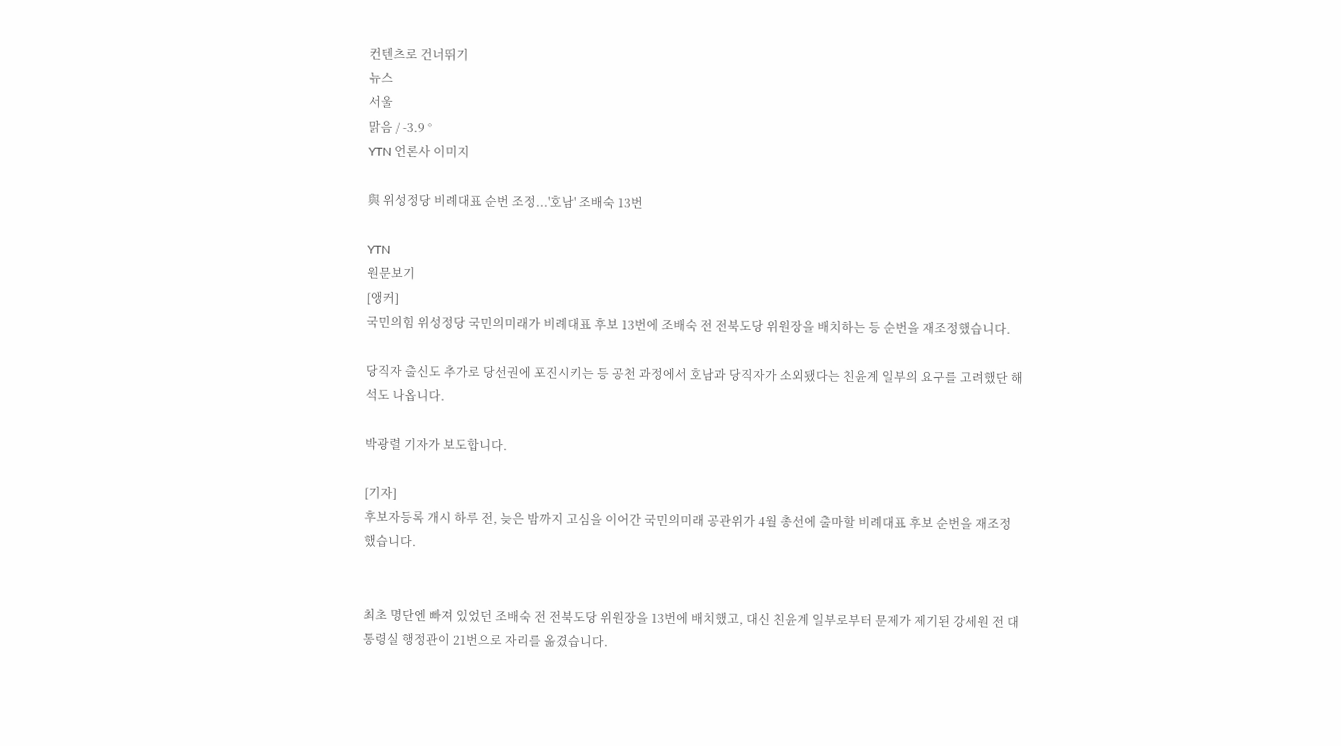컨텐츠로 건너뛰기
뉴스
서울
맑음 / -3.9 °
YTN 언론사 이미지

與 위성정당 비례대표 순번 조정...'호남' 조배숙 13번

YTN
원문보기
[앵커]
국민의힘 위성정당 국민의미래가 비례대표 후보 13번에 조배숙 전 전북도당 위원장을 배치하는 등 순번을 재조정했습니다.

당직자 출신도 추가로 당선권에 포진시키는 등 공천 과정에서 호남과 당직자가 소외됐다는 친윤계 일부의 요구를 고려했단 해석도 나옵니다.

박광렬 기자가 보도합니다.

[기자]
후보자등록 개시 하루 전, 늦은 밤까지 고심을 이어간 국민의미래 공관위가 4월 총선에 출마할 비례대표 후보 순번을 재조정했습니다.


최초 명단엔 빠져 있었던 조배숙 전 전북도당 위원장을 13번에 배치했고, 대신 친윤계 일부로부터 문제가 제기된 강세원 전 대통령실 행정관이 21번으로 자리를 옮겼습니다.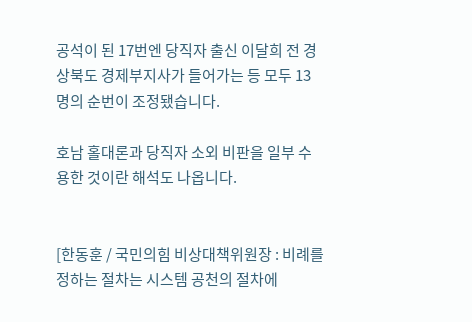공석이 된 17번엔 당직자 출신 이달희 전 경상북도 경제부지사가 들어가는 등 모두 13명의 순번이 조정됐습니다.

호남 홀대론과 당직자 소외 비판을 일부 수용한 것이란 해석도 나옵니다.


[한동훈 / 국민의힘 비상대책위원장 : 비례를 정하는 절차는 시스템 공천의 절차에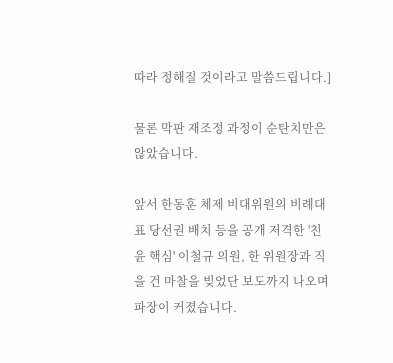따라 정해질 것이라고 말씀드립니다.]

물론 막판 재조정 과정이 순탄치만은 않았습니다.

앞서 한동훈 체제 비대위원의 비례대표 당선권 배치 등을 공개 저격한 '친윤 핵심' 이철규 의원, 한 위원장과 직을 건 마찰을 빚었단 보도까지 나오며 파장이 커졌습니다.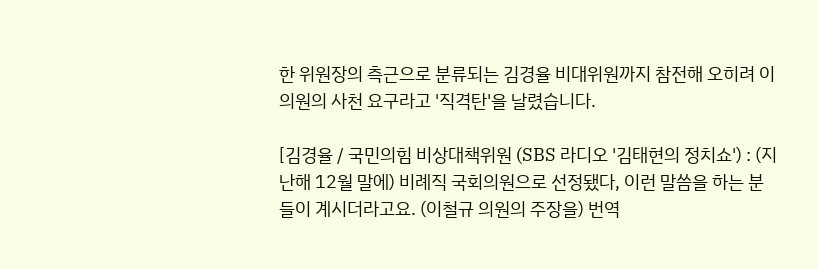한 위원장의 측근으로 분류되는 김경율 비대위원까지 참전해 오히려 이 의원의 사천 요구라고 '직격탄'을 날렸습니다.

[김경율 / 국민의힘 비상대책위원 (SBS 라디오 '김태현의 정치쇼') : (지난해 12월 말에) 비례직 국회의원으로 선정됐다, 이런 말씀을 하는 분들이 계시더라고요. (이철규 의원의 주장을) 번역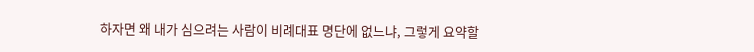하자면 왜 내가 심으려는 사람이 비례대표 명단에 없느냐, 그렇게 요약할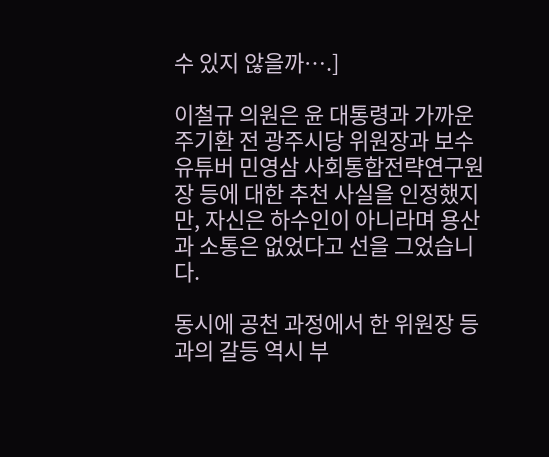수 있지 않을까….]

이철규 의원은 윤 대통령과 가까운 주기환 전 광주시당 위원장과 보수 유튜버 민영삼 사회통합전략연구원장 등에 대한 추천 사실을 인정했지만, 자신은 하수인이 아니라며 용산과 소통은 없었다고 선을 그었습니다.

동시에 공천 과정에서 한 위원장 등과의 갈등 역시 부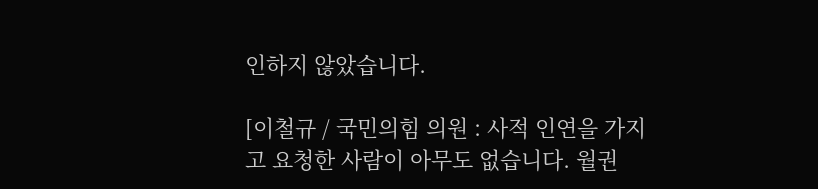인하지 않았습니다.

[이철규 / 국민의힘 의원 : 사적 인연을 가지고 요청한 사람이 아무도 없습니다. 월권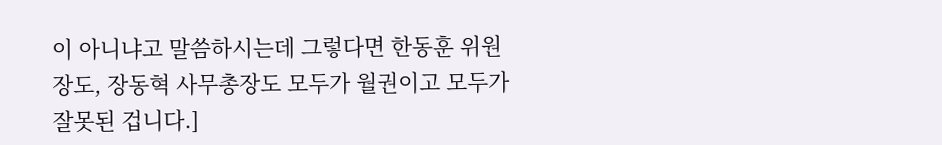이 아니냐고 말씀하시는데 그렇다면 한동훈 위원장도, 장동혁 사무총장도 모두가 월권이고 모두가 잘못된 겁니다.]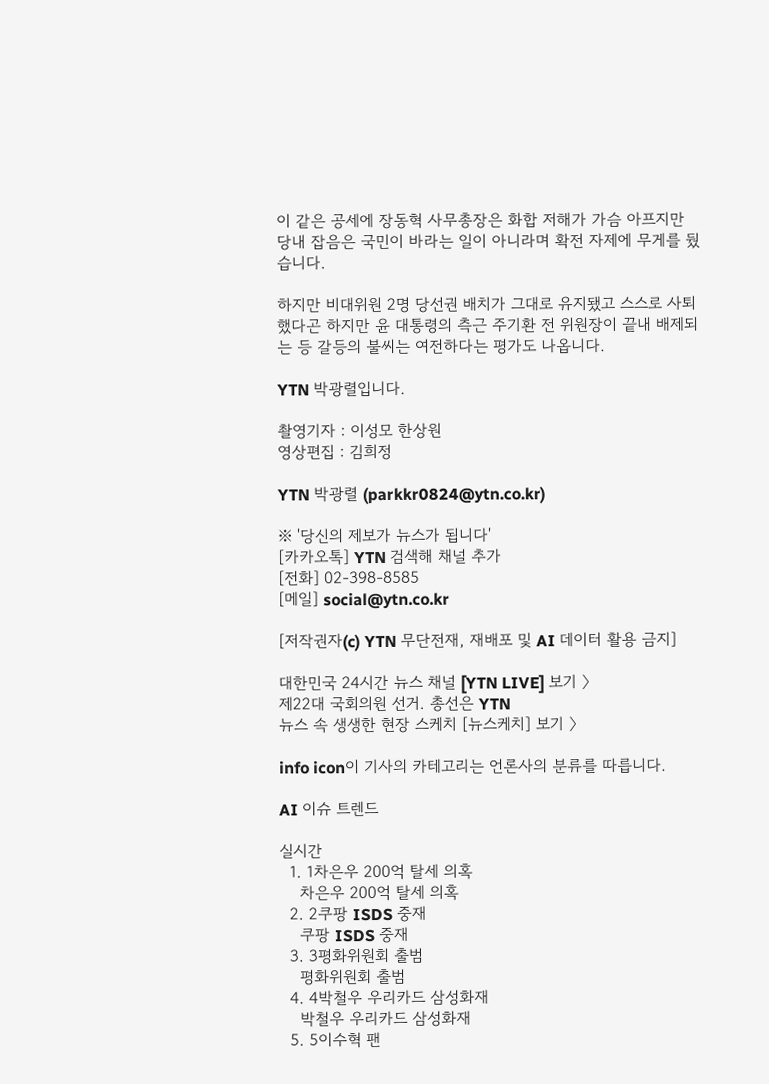이 같은 공세에 장동혁 사무총장은 화합 저해가 가슴 아프지만 당내 잡음은 국민이 바라는 일이 아니라며 확전 자제에 무게를 뒀습니다.

하지만 비대위원 2명 당선권 배치가 그대로 유지됐고 스스로 사퇴했다곤 하지만 윤 대통령의 측근 주기환 전 위원장이 끝내 배제되는 등 갈등의 불씨는 여전하다는 평가도 나옵니다.

YTN 박광렬입니다.

촬영기자 : 이성모 한상원
영상편집 : 김희정

YTN 박광렬 (parkkr0824@ytn.co.kr)

※ '당신의 제보가 뉴스가 됩니다'
[카카오톡] YTN 검색해 채널 추가
[전화] 02-398-8585
[메일] social@ytn.co.kr

[저작권자(c) YTN 무단전재, 재배포 및 AI 데이터 활용 금지]

대한민국 24시간 뉴스 채널 [YTN LIVE] 보기 〉
제22대 국회의원 선거. 총선은 YTN
뉴스 속 생생한 현장 스케치 [뉴스케치] 보기 〉

info icon이 기사의 카테고리는 언론사의 분류를 따릅니다.

AI 이슈 트렌드

실시간
  1. 1차은우 200억 탈세 의혹
    차은우 200억 탈세 의혹
  2. 2쿠팡 ISDS 중재
    쿠팡 ISDS 중재
  3. 3평화위원회 출범
    평화위원회 출범
  4. 4박철우 우리카드 삼성화재
    박철우 우리카드 삼성화재
  5. 5이수혁 팬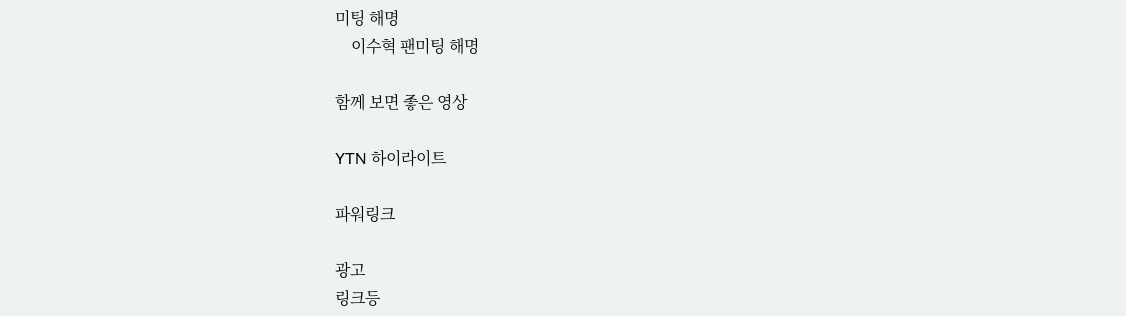미팅 해명
    이수혁 팬미팅 해명

함께 보면 좋은 영상

YTN 하이라이트

파워링크

광고
링크등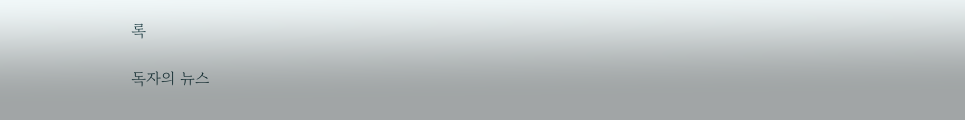록

독자의 뉴스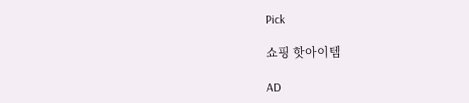Pick

쇼핑 핫아이템

AD